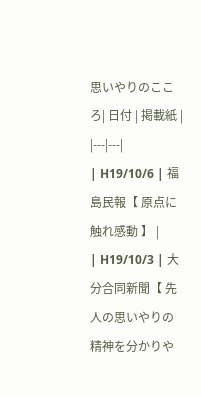思いやりのこころ| 日付 | 掲載紙 |
|---|---|
| H19/10/6 | 福島民報【 原点に触れ感動 】 |
| H19/10/3 | 大分合同新聞【 先人の思いやりの精神を分かりや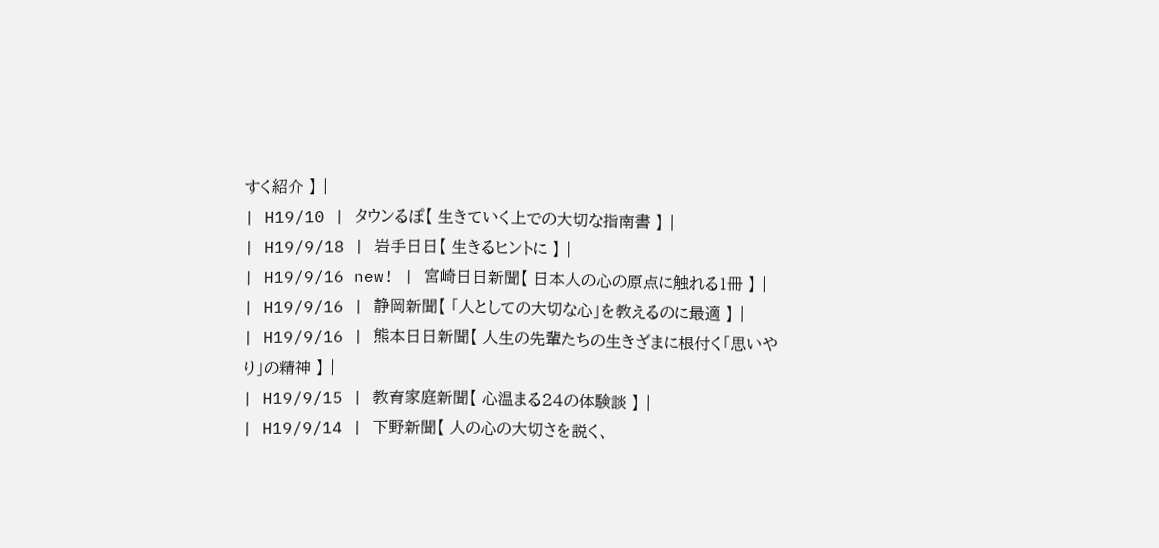すく紹介 】 |
| H19/10 | タウンるぽ【 生きていく上での大切な指南書 】 |
| H19/9/18 | 岩手日日【 生きるヒントに 】 |
| H19/9/16 new! | 宮崎日日新聞【 日本人の心の原点に触れる1冊 】 |
| H19/9/16 | 静岡新聞【 「人としての大切な心」を教えるのに最適 】 |
| H19/9/16 | 熊本日日新聞【 人生の先輩たちの生きざまに根付く「思いやり」の精神 】 |
| H19/9/15 | 教育家庭新聞【 心温まる24の体験談 】 |
| H19/9/14 | 下野新聞【 人の心の大切さを説く、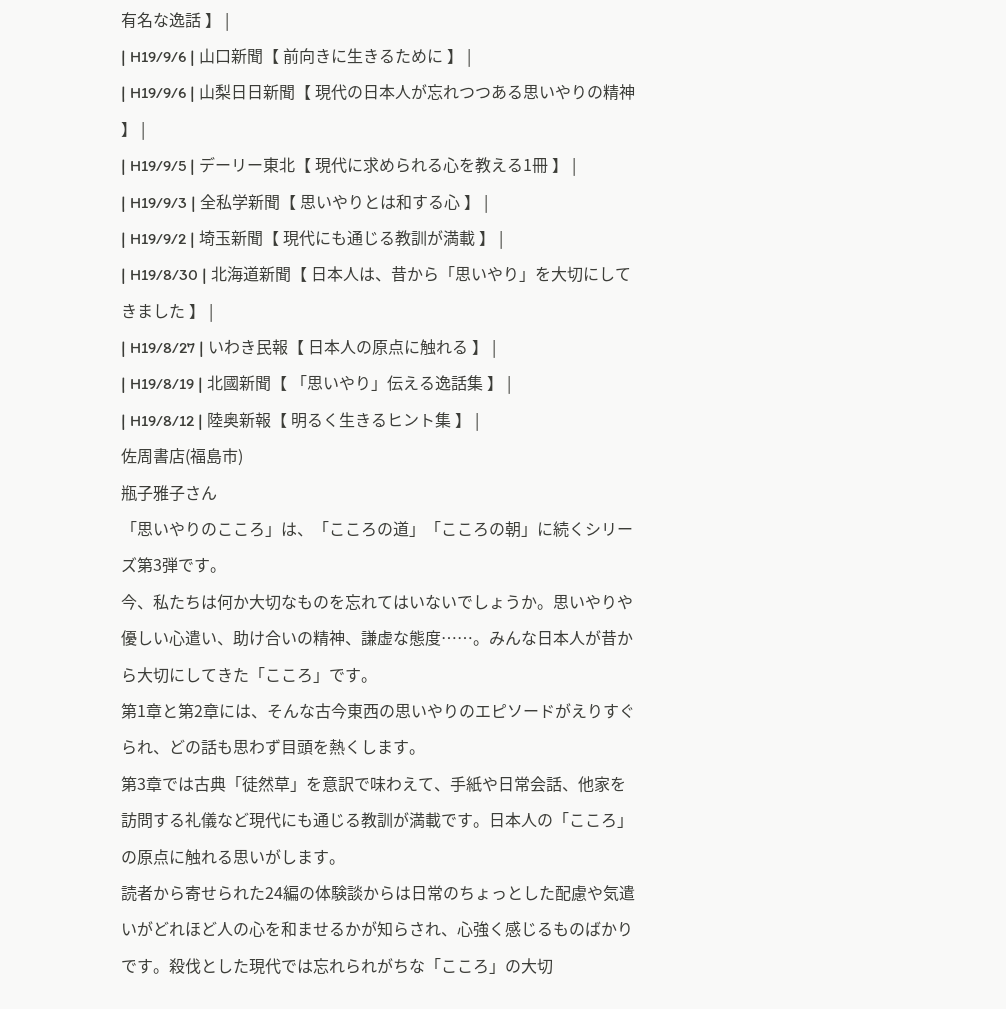有名な逸話 】 |
| H19/9/6 | 山口新聞【 前向きに生きるために 】 |
| H19/9/6 | 山梨日日新聞【 現代の日本人が忘れつつある思いやりの精神 】 |
| H19/9/5 | デーリー東北【 現代に求められる心を教える1冊 】 |
| H19/9/3 | 全私学新聞【 思いやりとは和する心 】 |
| H19/9/2 | 埼玉新聞【 現代にも通じる教訓が満載 】 |
| H19/8/30 | 北海道新聞【 日本人は、昔から「思いやり」を大切にしてきました 】 |
| H19/8/27 | いわき民報【 日本人の原点に触れる 】 |
| H19/8/19 | 北國新聞【 「思いやり」伝える逸話集 】 |
| H19/8/12 | 陸奥新報【 明るく生きるヒント集 】 |
佐周書店(福島市)
瓶子雅子さん
「思いやりのこころ」は、「こころの道」「こころの朝」に続くシリーズ第3弾です。
今、私たちは何か大切なものを忘れてはいないでしょうか。思いやりや優しい心遣い、助け合いの精神、謙虚な態度……。みんな日本人が昔から大切にしてきた「こころ」です。
第1章と第2章には、そんな古今東西の思いやりのエピソードがえりすぐられ、どの話も思わず目頭を熱くします。
第3章では古典「徒然草」を意訳で味わえて、手紙や日常会話、他家を訪問する礼儀など現代にも通じる教訓が満載です。日本人の「こころ」の原点に触れる思いがします。
読者から寄せられた24編の体験談からは日常のちょっとした配慮や気遣いがどれほど人の心を和ませるかが知らされ、心強く感じるものばかりです。殺伐とした現代では忘れられがちな「こころ」の大切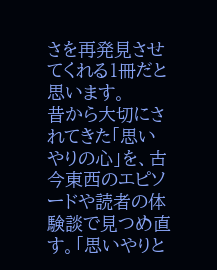さを再発見させてくれる1冊だと思います。
昔から大切にされてきた「思いやりの心」を、古今東西のエピソードや読者の体験談で見つめ直す。「思いやりと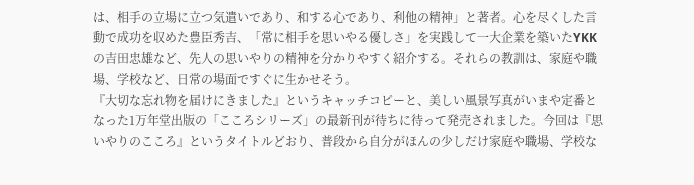は、相手の立場に立つ気遣いであり、和する心であり、利他の精神」と著者。心を尽くした言動で成功を収めた豊臣秀吉、「常に相手を思いやる優しさ」を実践して一大企業を築いたYKKの吉田忠雄など、先人の思いやりの精神を分かりやすく紹介する。それらの教訓は、家庭や職場、学校など、日常の場面ですぐに生かせそう。
『大切な忘れ物を届けにきました』というキャッチコピーと、美しい風景写真がいまや定番となった1万年堂出版の「こころシリーズ」の最新刊が待ちに待って発売されました。今回は『思いやりのこころ』というタイトルどおり、普段から自分がほんの少しだけ家庭や職場、学校な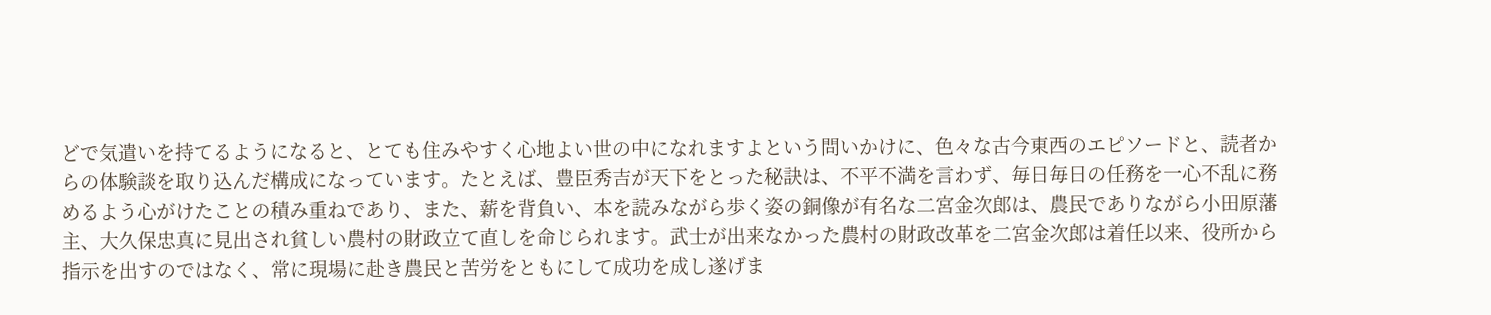どで気遣いを持てるようになると、とても住みやすく心地よい世の中になれますよという問いかけに、色々な古今東西のエピソードと、読者からの体験談を取り込んだ構成になっています。たとえば、豊臣秀吉が天下をとった秘訣は、不平不満を言わず、毎日毎日の任務を一心不乱に務めるよう心がけたことの積み重ねであり、また、薪を背負い、本を読みながら歩く姿の銅像が有名な二宮金次郎は、農民でありながら小田原藩主、大久保忠真に見出され貧しい農村の財政立て直しを命じられます。武士が出来なかった農村の財政改革を二宮金次郎は着任以来、役所から指示を出すのではなく、常に現場に赴き農民と苦労をともにして成功を成し遂げま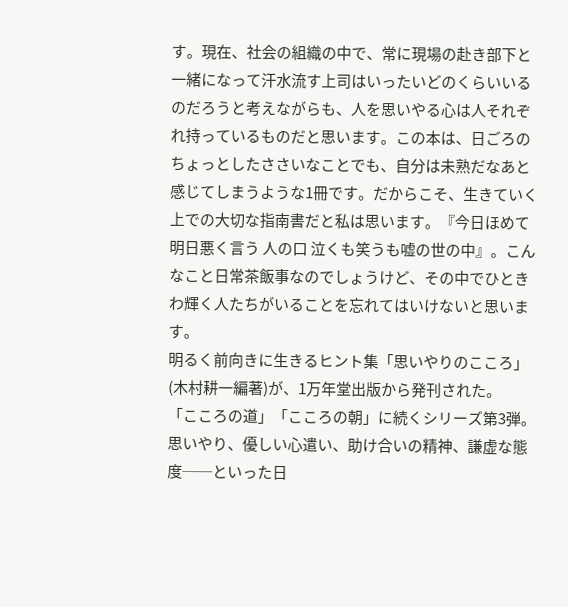す。現在、社会の組織の中で、常に現場の赴き部下と一緒になって汗水流す上司はいったいどのくらいいるのだろうと考えながらも、人を思いやる心は人それぞれ持っているものだと思います。この本は、日ごろのちょっとしたささいなことでも、自分は未熟だなあと感じてしまうような1冊です。だからこそ、生きていく上での大切な指南書だと私は思います。『今日ほめて 明日悪く言う 人の口 泣くも笑うも嘘の世の中』。こんなこと日常茶飯事なのでしょうけど、その中でひときわ輝く人たちがいることを忘れてはいけないと思います。
明るく前向きに生きるヒント集「思いやりのこころ」(木村耕一編著)が、1万年堂出版から発刊された。
「こころの道」「こころの朝」に続くシリーズ第3弾。思いやり、優しい心遣い、助け合いの精神、謙虚な態度──といった日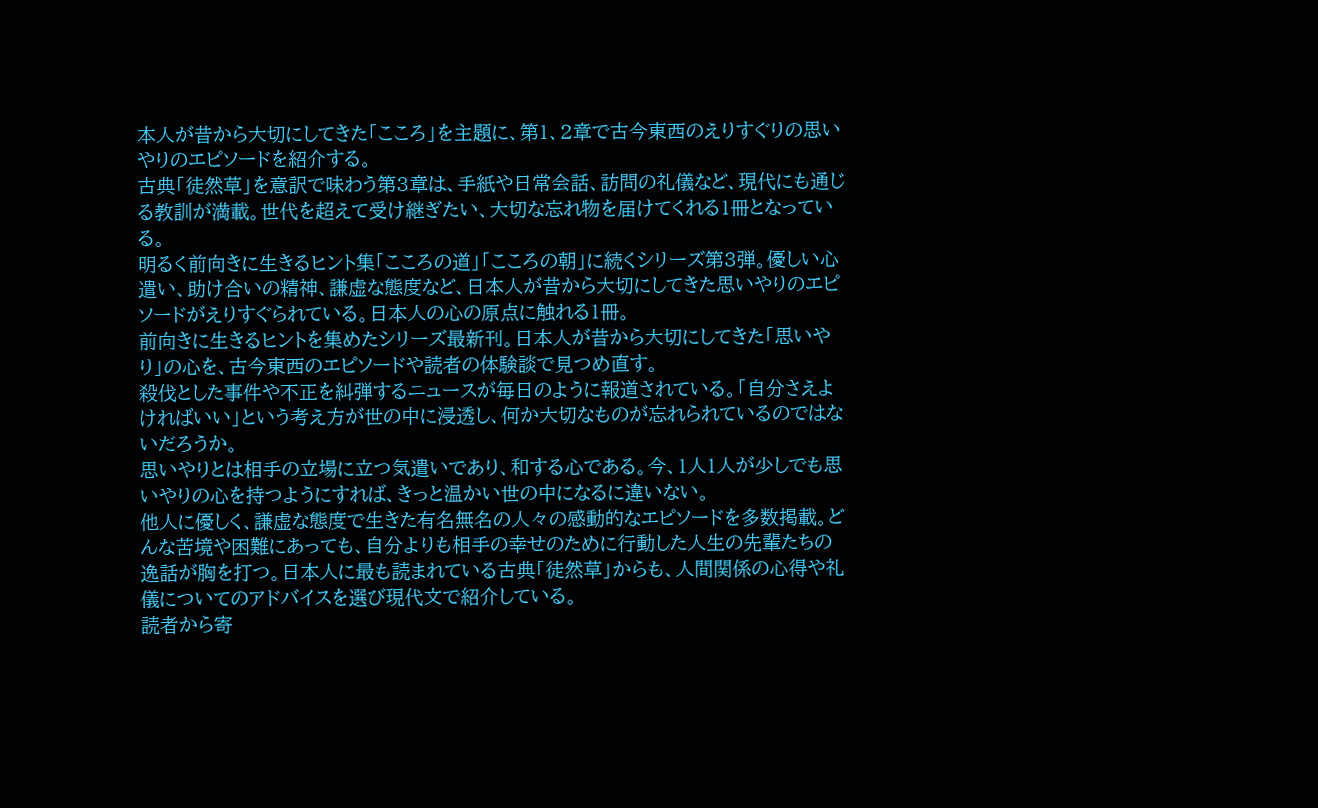本人が昔から大切にしてきた「こころ」を主題に、第1、2章で古今東西のえりすぐりの思いやりのエピソードを紹介する。
古典「徒然草」を意訳で味わう第3章は、手紙や日常会話、訪問の礼儀など、現代にも通じる教訓が満載。世代を超えて受け継ぎたい、大切な忘れ物を届けてくれる1冊となっている。
明るく前向きに生きるヒント集「こころの道」「こころの朝」に続くシリーズ第3弾。優しい心遣い、助け合いの精神、謙虚な態度など、日本人が昔から大切にしてきた思いやりのエピソードがえりすぐられている。日本人の心の原点に触れる1冊。
前向きに生きるヒントを集めたシリーズ最新刊。日本人が昔から大切にしてきた「思いやり」の心を、古今東西のエピソードや読者の体験談で見つめ直す。
殺伐とした事件や不正を糾弾するニュースが毎日のように報道されている。「自分さえよければいい」という考え方が世の中に浸透し、何か大切なものが忘れられているのではないだろうか。
思いやりとは相手の立場に立つ気遣いであり、和する心である。今、1人1人が少しでも思いやりの心を持つようにすれば、きっと温かい世の中になるに違いない。
他人に優しく、謙虚な態度で生きた有名無名の人々の感動的なエピソードを多数掲載。どんな苦境や困難にあっても、自分よりも相手の幸せのために行動した人生の先輩たちの逸話が胸を打つ。日本人に最も読まれている古典「徒然草」からも、人間関係の心得や礼儀についてのアドバイスを選び現代文で紹介している。
読者から寄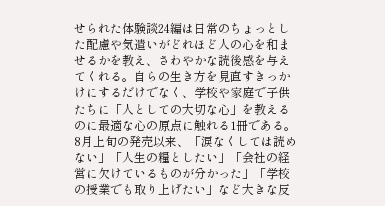せられた体験談24編は日常のちょっとした配慮や気遣いがどれほど人の心を和ませるかを教え、さわやかな読後感を与えてくれる。自らの生き方を見直すきっかけにするだけでなく、学校や家庭で子供たちに「人としての大切な心」を教えるのに最適な心の原点に触れる1冊である。
8月上旬の発売以来、「涙なくしては読めない」「人生の糧としたい」「会社の経営に欠けているものが分かった」「学校の授業でも取り上げたい」など大きな反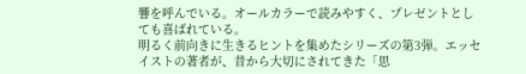響を呼んでいる。オールカラーで読みやすく、プレゼントとしても喜ばれている。
明るく前向きに生きるヒントを集めたシリーズの第3弾。エッセイストの著者が、昔から大切にされてきた「思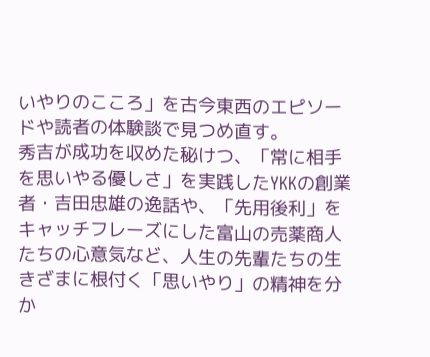いやりのこころ」を古今東西のエピソードや読者の体験談で見つめ直す。
秀吉が成功を収めた秘けつ、「常に相手を思いやる優しさ」を実践したYKKの創業者・吉田忠雄の逸話や、「先用後利」をキャッチフレーズにした富山の売薬商人たちの心意気など、人生の先輩たちの生きざまに根付く「思いやり」の精神を分か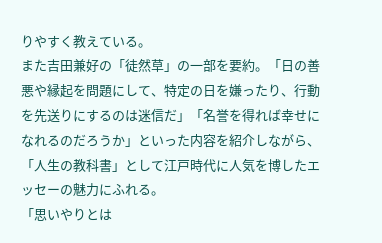りやすく教えている。
また吉田兼好の「徒然草」の一部を要約。「日の善悪や縁起を問題にして、特定の日を嫌ったり、行動を先送りにするのは迷信だ」「名誉を得れば幸せになれるのだろうか」といった内容を紹介しながら、「人生の教科書」として江戸時代に人気を博したエッセーの魅力にふれる。
「思いやりとは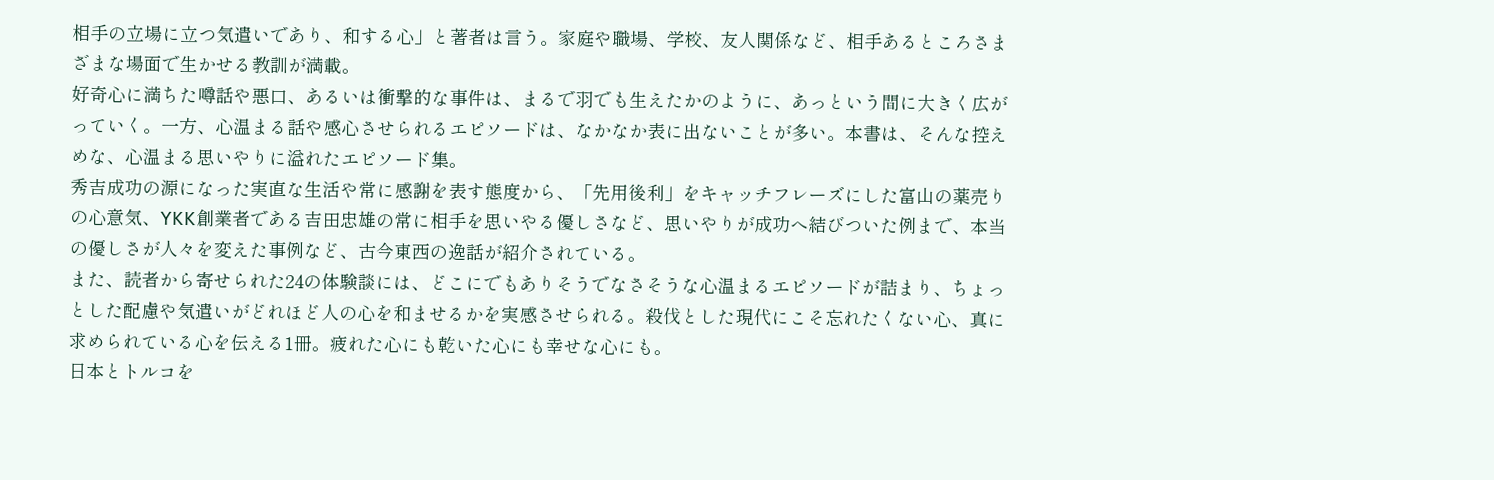相手の立場に立つ気遣いであり、和する心」と著者は言う。家庭や職場、学校、友人関係など、相手あるところさまざまな場面で生かせる教訓が満載。
好奇心に満ちた噂話や悪口、あるいは衝撃的な事件は、まるで羽でも生えたかのように、あっという間に大きく広がっていく。一方、心温まる話や感心させられるエピソードは、なかなか表に出ないことが多い。本書は、そんな控えめな、心温まる思いやりに溢れたエピソード集。
秀吉成功の源になった実直な生活や常に感謝を表す態度から、「先用後利」をキャッチフレーズにした富山の薬売りの心意気、YKK創業者である吉田忠雄の常に相手を思いやる優しさなど、思いやりが成功へ結びついた例まで、本当の優しさが人々を変えた事例など、古今東西の逸話が紹介されている。
また、読者から寄せられた24の体験談には、どこにでもありそうでなさそうな心温まるエピソードが詰まり、ちょっとした配慮や気遣いがどれほど人の心を和ませるかを実感させられる。殺伐とした現代にこそ忘れたくない心、真に求められている心を伝える1冊。疲れた心にも乾いた心にも幸せな心にも。
日本とトルコを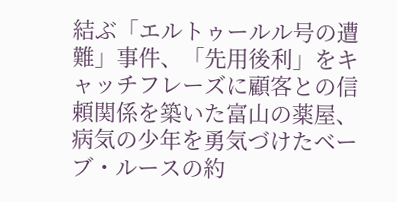結ぶ「エルトゥールル号の遭難」事件、「先用後利」をキャッチフレーズに顧客との信頼関係を築いた富山の薬屋、病気の少年を勇気づけたベーブ・ルースの約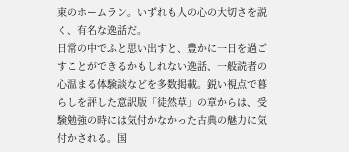束のホームラン。いずれも人の心の大切さを説く、有名な逸話だ。
日常の中でふと思い出すと、豊かに一日を過ごすことができるかもしれない逸話、一般読者の心温まる体験談などを多数掲載。鋭い視点で暮らしを評した意訳版「徒然草」の章からは、受験勉強の時には気付かなかった古典の魅力に気付かされる。国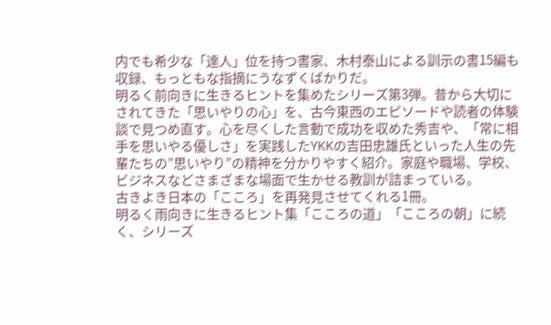内でも希少な「達人」位を持つ書家、木村泰山による訓示の書15編も収録、もっともな指摘にうなずくばかりだ。
明るく前向きに生きるヒントを集めたシリーズ第3弾。昔から大切にされてきた「思いやりの心」を、古今東西のエピソードや読者の体験談で見つめ直す。心を尽くした言動で成功を収めた秀吉や、「常に相手を思いやる優しさ」を実践したYKKの吉田忠雄氏といった人生の先輩たちの”思いやり”の精神を分かりやすく紹介。家庭や職場、学校、ビジネスなどさまざまな場面で生かせる教訓が詰まっている。
古きよき日本の「こころ」を再発見させてくれる1冊。
明るく雨向きに生きるヒント集「こころの道」「こころの朝」に続く、シリーズ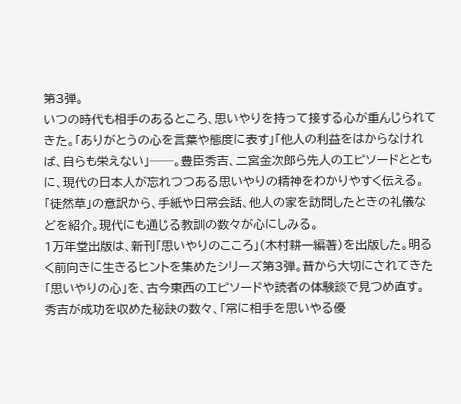第3弾。
いつの時代も相手のあるところ、思いやりを持って接する心が重んじられてきた。「ありがとうの心を言葉や態度に表す」「他人の利益をはからなければ、自らも栄えない」──。豊臣秀吉、二宮金次郎ら先人のエピソードとともに、現代の日本人が忘れつつある思いやりの精神をわかりやすく伝える。
「徒然草」の意訳から、手紙や日常会話、他人の家を訪問したときの礼儀などを紹介。現代にも通じる教訓の数々が心にしみる。
1万年堂出版は、新刊「思いやりのこころ」(木村耕一編著)を出版した。明るく前向きに生きるヒントを集めたシリーズ第3弾。昔から大切にされてきた「思いやりの心」を、古今東西のエピソードや読者の体験談で見つめ直す。
秀吉が成功を収めた秘訣の数々、「常に相手を思いやる優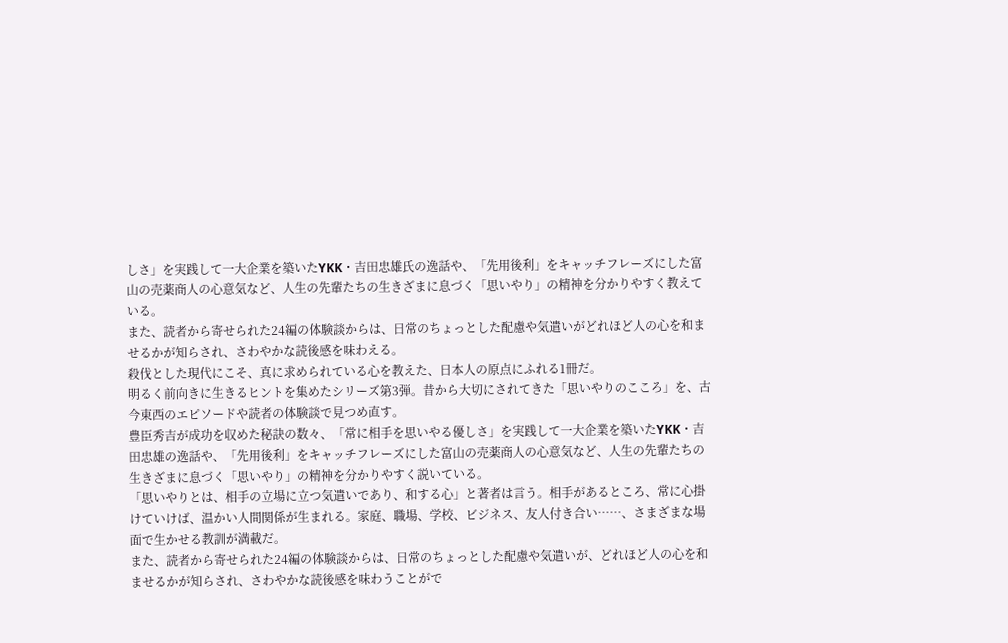しさ」を実践して一大企業を築いたYKK・吉田忠雄氏の逸話や、「先用後利」をキャッチフレーズにした富山の売薬商人の心意気など、人生の先輩たちの生きざまに息づく「思いやり」の精神を分かりやすく教えている。
また、読者から寄せられた24編の体験談からは、日常のちょっとした配慮や気遣いがどれほど人の心を和ませるかが知らされ、さわやかな読後感を味わえる。
殺伐とした現代にこそ、真に求められている心を教えた、日本人の原点にふれる1冊だ。
明るく前向きに生きるヒントを集めたシリーズ第3弾。昔から大切にされてきた「思いやりのこころ」を、古今東西のエピソードや読者の体験談で見つめ直す。
豊臣秀吉が成功を収めた秘訣の数々、「常に相手を思いやる優しさ」を実践して一大企業を築いたYKK・吉田忠雄の逸話や、「先用後利」をキャッチフレーズにした富山の売薬商人の心意気など、人生の先輩たちの生きざまに息づく「思いやり」の精神を分かりやすく説いている。
「思いやりとは、相手の立場に立つ気遣いであり、和する心」と著者は言う。相手があるところ、常に心掛けていけば、温かい人間関係が生まれる。家庭、職場、学校、ビジネス、友人付き合い……、さまざまな場面で生かせる教訓が満載だ。
また、読者から寄せられた24編の体験談からは、日常のちょっとした配慮や気遣いが、どれほど人の心を和ませるかが知らされ、さわやかな読後感を味わうことがで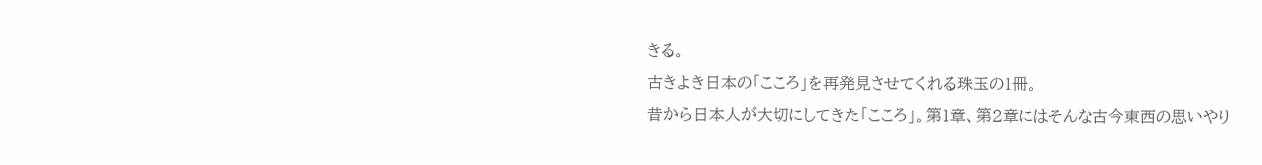きる。
古きよき日本の「こころ」を再発見させてくれる珠玉の1冊。
昔から日本人が大切にしてきた「こころ」。第1章、第2章にはそんな古今東西の思いやり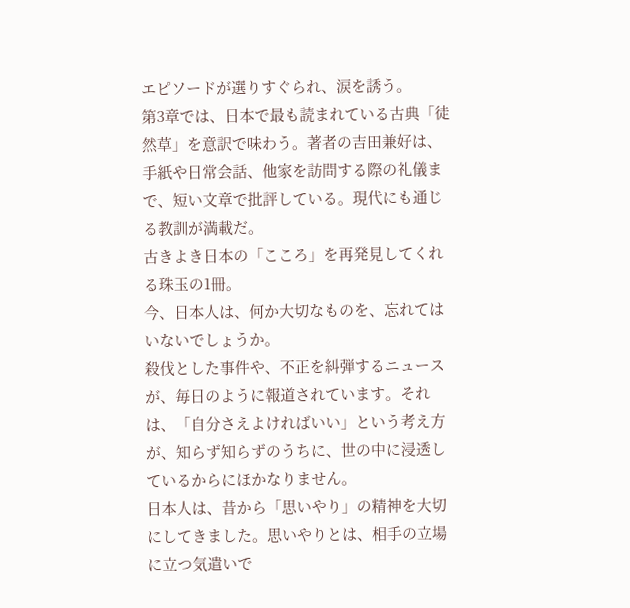エピソードが選りすぐられ、涙を誘う。
第3章では、日本で最も読まれている古典「徒然草」を意訳で味わう。著者の吉田兼好は、手紙や日常会話、他家を訪問する際の礼儀まで、短い文章で批評している。現代にも通じる教訓が満載だ。
古きよき日本の「こころ」を再発見してくれる珠玉の1冊。
今、日本人は、何か大切なものを、忘れてはいないでしょうか。
殺伐とした事件や、不正を糾弾するニュースが、毎日のように報道されています。それは、「自分さえよければいい」という考え方が、知らず知らずのうちに、世の中に浸透しているからにほかなりません。
日本人は、昔から「思いやり」の精神を大切にしてきました。思いやりとは、相手の立場に立つ気遣いで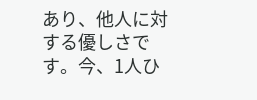あり、他人に対する優しさです。今、1人ひ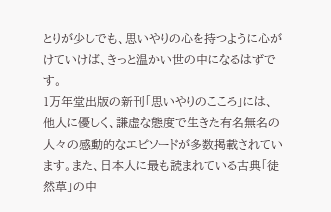とりが少しでも、思いやりの心を持つように心がけていけば、きっと温かい世の中になるはずです。
1万年堂出版の新刊「思いやりのこころ」には、他人に優しく、謙虚な態度で生きた有名無名の人々の感動的なエピソードが多数掲載されています。また、日本人に最も読まれている古典「徒然草」の中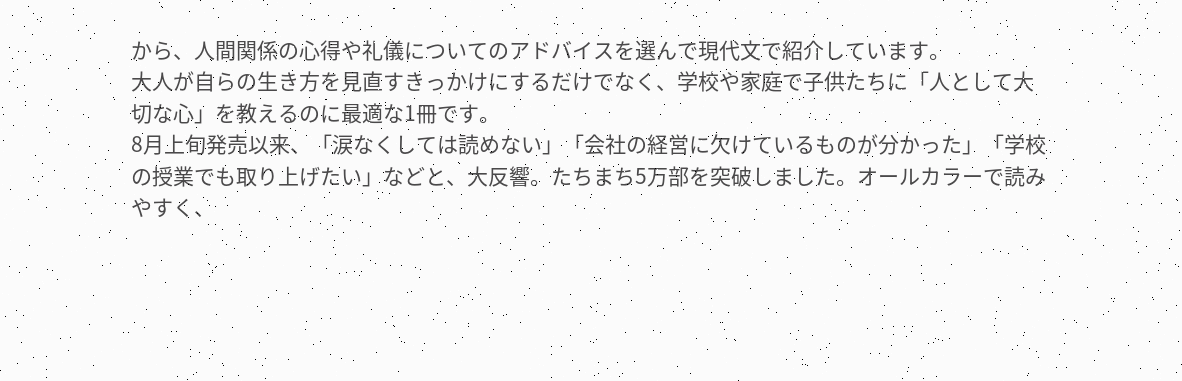から、人間関係の心得や礼儀についてのアドバイスを選んで現代文で紹介しています。
大人が自らの生き方を見直すきっかけにするだけでなく、学校や家庭で子供たちに「人として大切な心」を教えるのに最適な1冊です。
8月上旬発売以来、「涙なくしては読めない」「会社の経営に欠けているものが分かった」「学校の授業でも取り上げたい」などと、大反響。たちまち5万部を突破しました。オールカラーで読みやすく、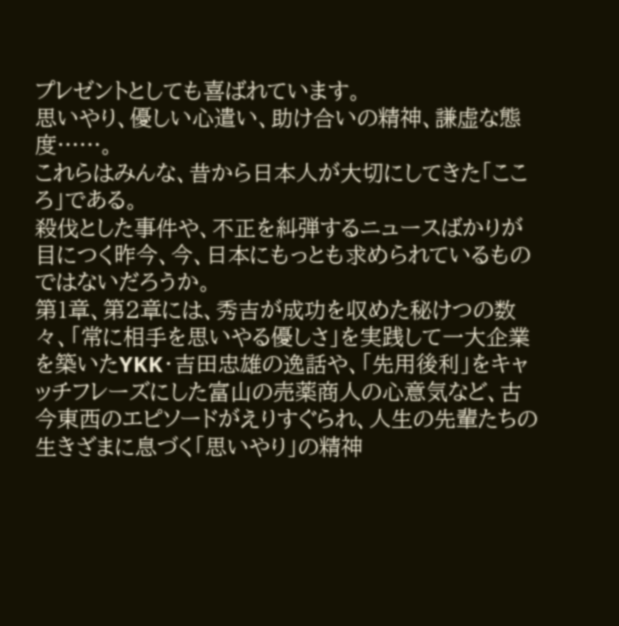プレゼントとしても喜ばれています。
思いやり、優しい心遣い、助け合いの精神、謙虚な態度……。
これらはみんな、昔から日本人が大切にしてきた「こころ」である。
殺伐とした事件や、不正を糾弾するニュースばかりが目につく昨今、今、日本にもっとも求められているものではないだろうか。
第1章、第2章には、秀吉が成功を収めた秘けつの数々、「常に相手を思いやる優しさ」を実践して一大企業を築いたYKK・吉田忠雄の逸話や、「先用後利」をキャッチフレーズにした富山の売薬商人の心意気など、古今東西のエピソードがえりすぐられ、人生の先輩たちの生きざまに息づく「思いやり」の精神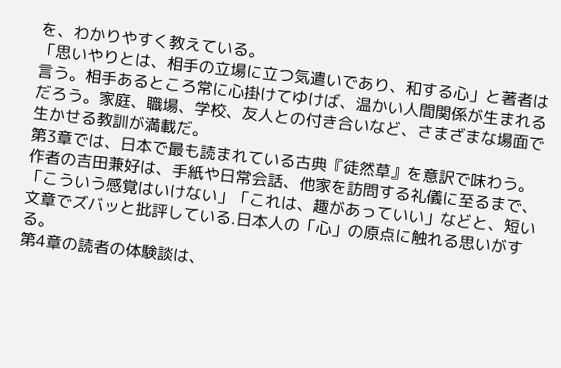を、わかりやすく教えている。
「思いやりとは、相手の立場に立つ気遣いであり、和する心」と著者は言う。相手あるところ常に心掛けてゆけば、温かい人間関係が生まれるだろう。家庭、職場、学校、友人との付き合いなど、さまざまな場面で生かせる教訓が満載だ。
第3章では、日本で最も読まれている古典『徒然草』を意訳で味わう。作者の吉田兼好は、手紙や日常会話、他家を訪問する礼儀に至るまで、「こういう感覚はいけない」「これは、趣があっていい」などと、短い文章でズバッと批評している.日本人の「心」の原点に触れる思いがする。
第4章の読者の体験談は、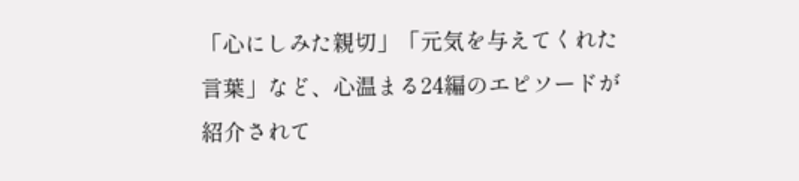「心にしみた親切」「元気を与えてくれた言葉」など、心温まる24編のエピソードが紹介されて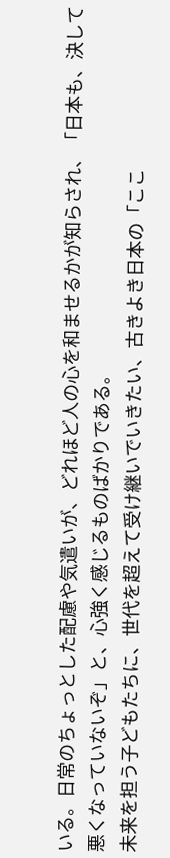いる。日常のちょっとした配慮や気遣いが、どれほど人の心を和ませるかが知らされ、「日本も、決して悪くなっていないぞ」と、心強く感じるものばかりである。
未来を担う子どもたちに、世代を超えて受け継いでいきたい、古きよき日本の「ここ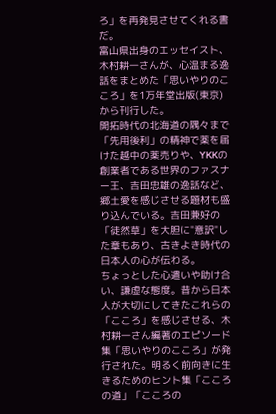ろ」を再発見させてくれる書だ。
富山県出身のエッセイスト、木村耕一さんが、心温まる逸話をまとめた「思いやりのこころ」を1万年堂出版(東京)から刊行した。
開拓時代の北海道の隅々まで「先用後利」の精神で薬を届けた越中の薬売りや、YKKの創業者である世界のファスナー王、吉田忠雄の逸話など、郷土愛を感じさせる題材も盛り込んでいる。吉田兼好の「徒然草」を大胆に"意訳"した章もあり、古きよき時代の日本人の心が伝わる。
ちょっとした心遣いや助け合い、謙虚な態度。昔から日本人が大切にしてきたこれらの「こころ」を感じさせる、木村耕一さん編著のエピソード集「思いやりのこころ」が発行された。明るく前向きに生きるためのヒント集「こころの道」「こころの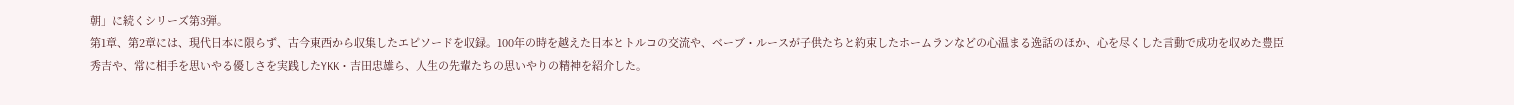朝」に続くシリーズ第3弾。
第1章、第2章には、現代日本に限らず、古今東西から収集したエピソードを収録。100年の時を越えた日本とトルコの交流や、ベーブ・ルースが子供たちと約束したホームランなどの心温まる逸話のほか、心を尽くした言動で成功を収めた豊臣秀吉や、常に相手を思いやる優しさを実践したYKK・吉田忠雄ら、人生の先輩たちの思いやりの精神を紹介した。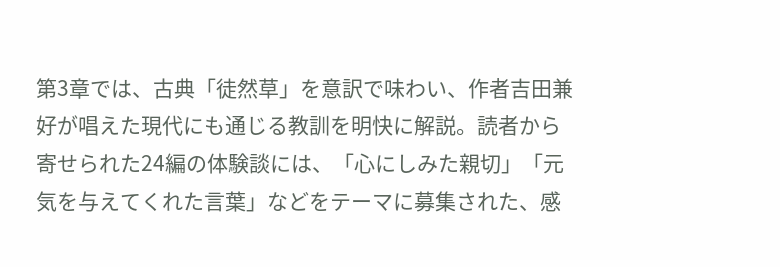第3章では、古典「徒然草」を意訳で味わい、作者吉田兼好が唱えた現代にも通じる教訓を明快に解説。読者から寄せられた24編の体験談には、「心にしみた親切」「元気を与えてくれた言葉」などをテーマに募集された、感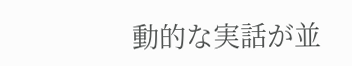動的な実話が並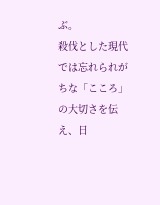ぶ。
殺伐とした現代では忘れられがちな「こころ」の大切さを伝え、日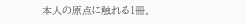本人の原点に触れる1冊。